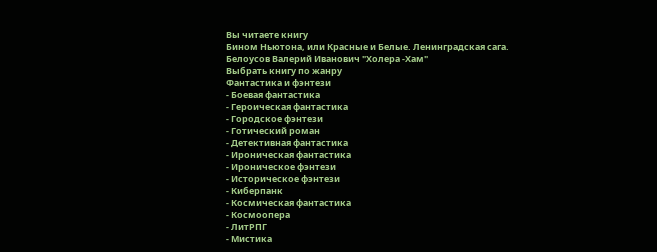Вы читаете книгу
Бином Ньютона, или Красные и Белые. Ленинградская сага.
Белоусов Валерий Иванович "Холера -Хам"
Выбрать книгу по жанру
Фантастика и фэнтези
- Боевая фантастика
- Героическая фантастика
- Городское фэнтези
- Готический роман
- Детективная фантастика
- Ироническая фантастика
- Ироническое фэнтези
- Историческое фэнтези
- Киберпанк
- Космическая фантастика
- Космоопера
- ЛитРПГ
- Мистика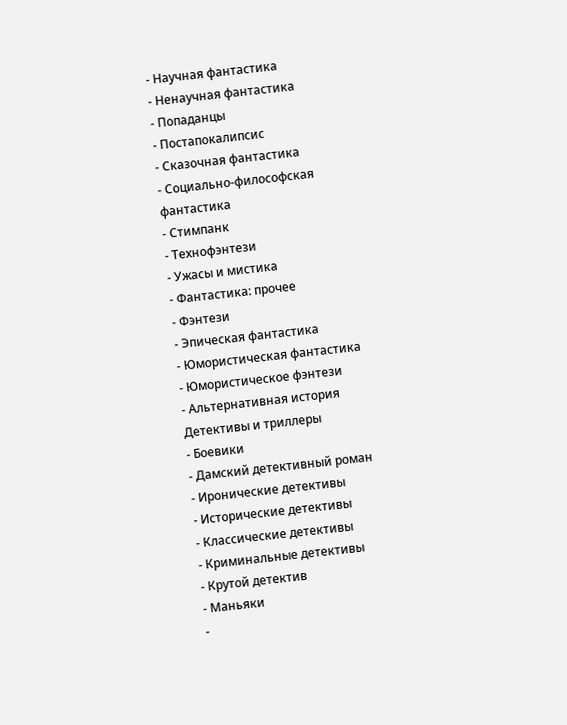- Научная фантастика
- Ненаучная фантастика
- Попаданцы
- Постапокалипсис
- Сказочная фантастика
- Социально-философская фантастика
- Стимпанк
- Технофэнтези
- Ужасы и мистика
- Фантастика: прочее
- Фэнтези
- Эпическая фантастика
- Юмористическая фантастика
- Юмористическое фэнтези
- Альтернативная история
Детективы и триллеры
- Боевики
- Дамский детективный роман
- Иронические детективы
- Исторические детективы
- Классические детективы
- Криминальные детективы
- Крутой детектив
- Маньяки
-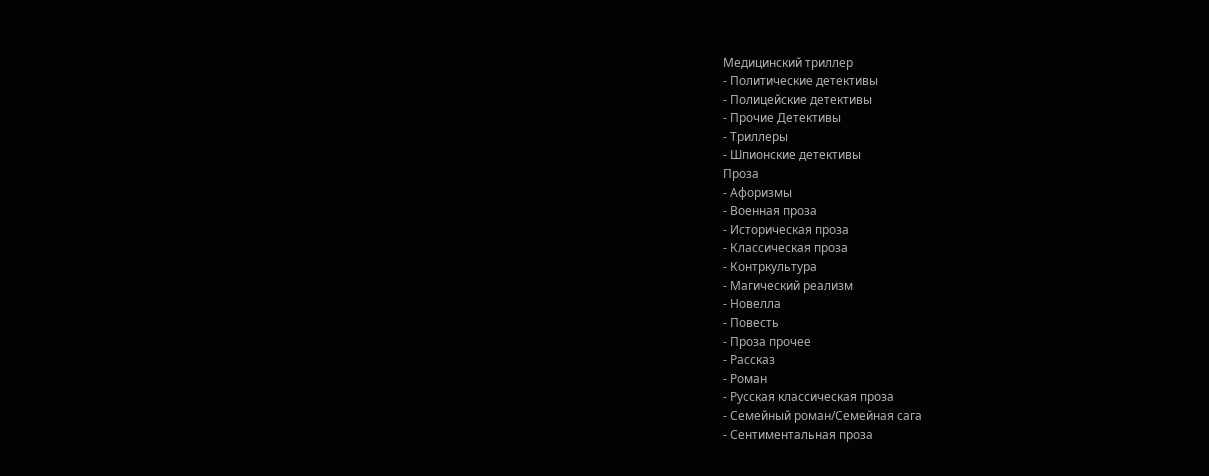Медицинский триллер
- Политические детективы
- Полицейские детективы
- Прочие Детективы
- Триллеры
- Шпионские детективы
Проза
- Афоризмы
- Военная проза
- Историческая проза
- Классическая проза
- Контркультура
- Магический реализм
- Новелла
- Повесть
- Проза прочее
- Рассказ
- Роман
- Русская классическая проза
- Семейный роман/Семейная сага
- Сентиментальная проза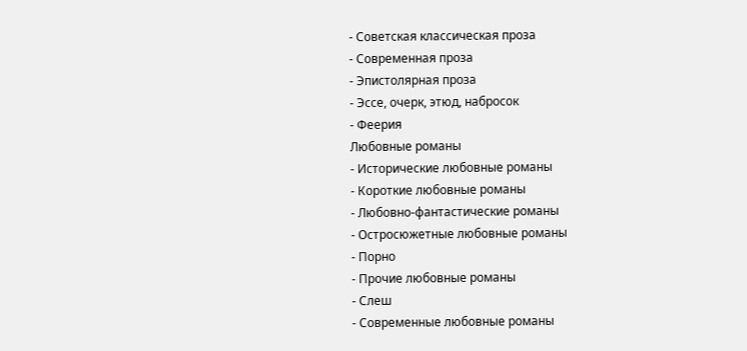- Советская классическая проза
- Современная проза
- Эпистолярная проза
- Эссе, очерк, этюд, набросок
- Феерия
Любовные романы
- Исторические любовные романы
- Короткие любовные романы
- Любовно-фантастические романы
- Остросюжетные любовные романы
- Порно
- Прочие любовные романы
- Слеш
- Современные любовные романы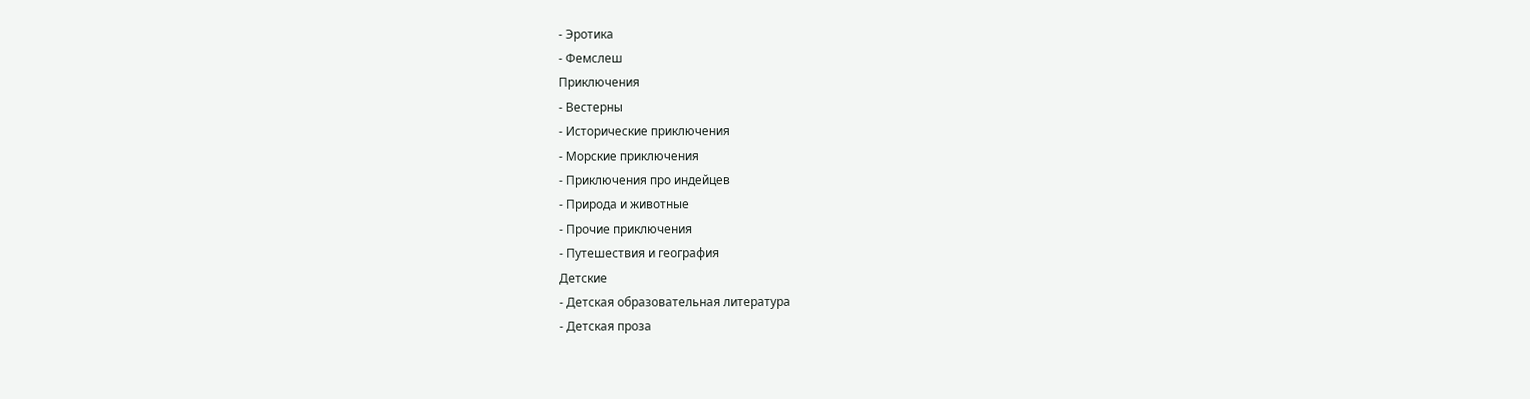- Эротика
- Фемслеш
Приключения
- Вестерны
- Исторические приключения
- Морские приключения
- Приключения про индейцев
- Природа и животные
- Прочие приключения
- Путешествия и география
Детские
- Детская образовательная литература
- Детская проза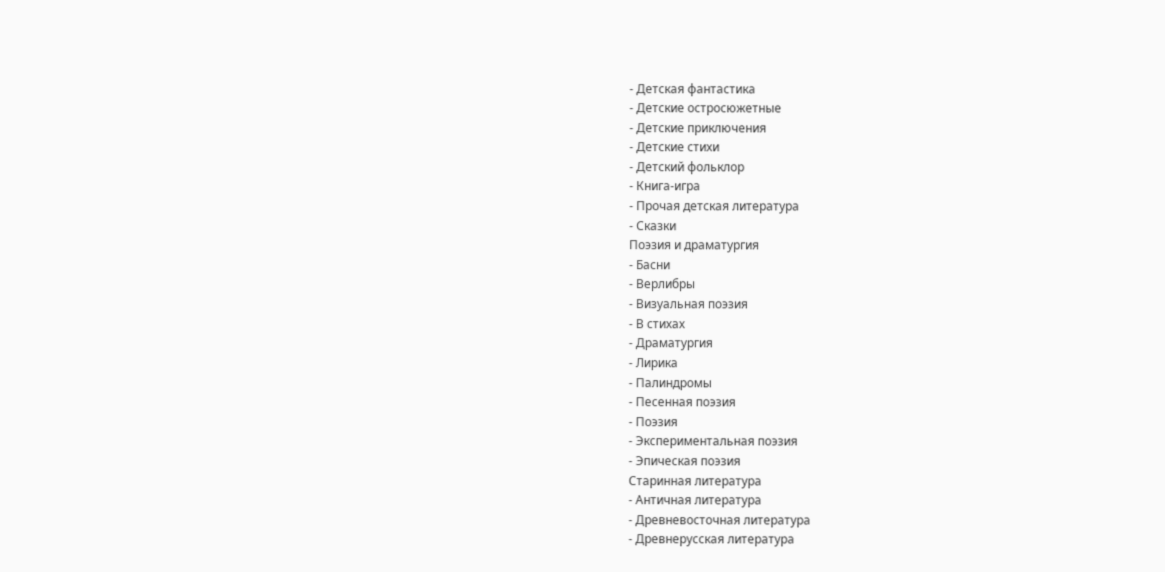- Детская фантастика
- Детские остросюжетные
- Детские приключения
- Детские стихи
- Детский фольклор
- Книга-игра
- Прочая детская литература
- Сказки
Поэзия и драматургия
- Басни
- Верлибры
- Визуальная поэзия
- В стихах
- Драматургия
- Лирика
- Палиндромы
- Песенная поэзия
- Поэзия
- Экспериментальная поэзия
- Эпическая поэзия
Старинная литература
- Античная литература
- Древневосточная литература
- Древнерусская литература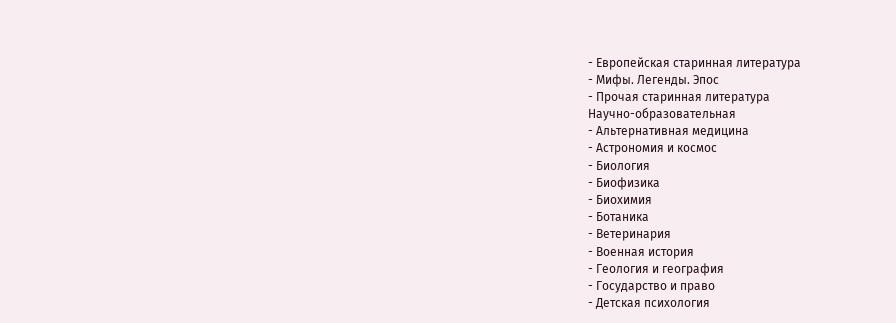- Европейская старинная литература
- Мифы. Легенды. Эпос
- Прочая старинная литература
Научно-образовательная
- Альтернативная медицина
- Астрономия и космос
- Биология
- Биофизика
- Биохимия
- Ботаника
- Ветеринария
- Военная история
- Геология и география
- Государство и право
- Детская психология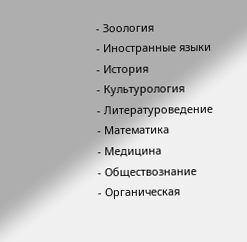- Зоология
- Иностранные языки
- История
- Культурология
- Литературоведение
- Математика
- Медицина
- Обществознание
- Органическая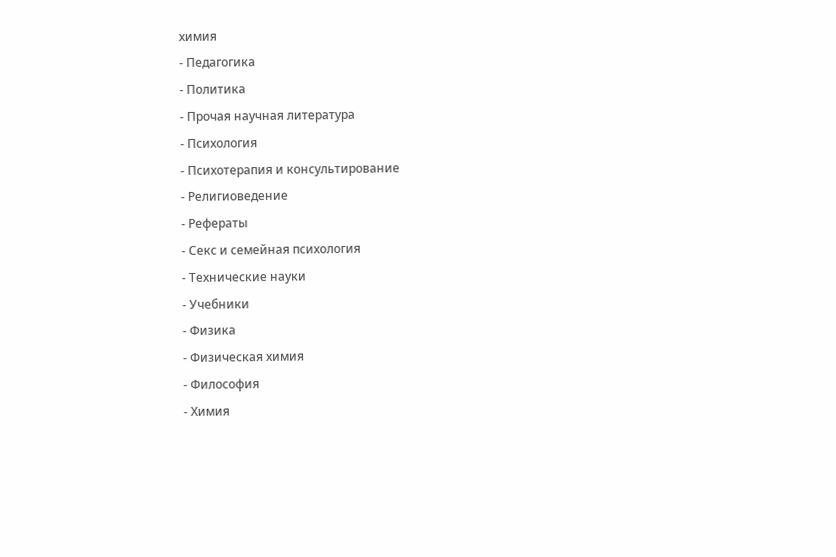химия
- Педагогика
- Политика
- Прочая научная литература
- Психология
- Психотерапия и консультирование
- Религиоведение
- Рефераты
- Секс и семейная психология
- Технические науки
- Учебники
- Физика
- Физическая химия
- Философия
- Химия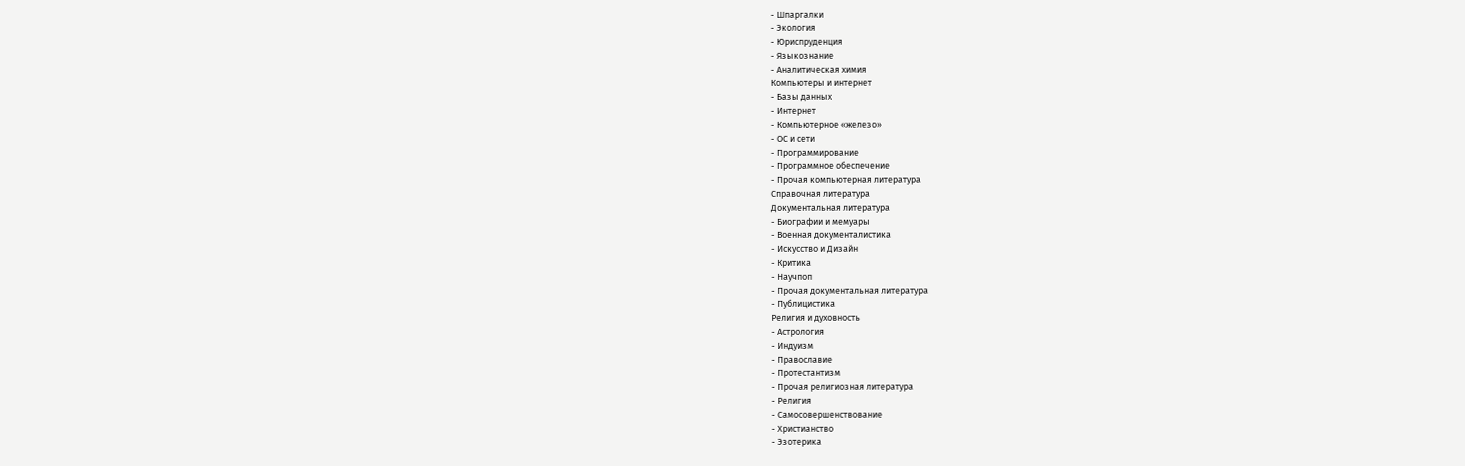- Шпаргалки
- Экология
- Юриспруденция
- Языкознание
- Аналитическая химия
Компьютеры и интернет
- Базы данных
- Интернет
- Компьютерное «железо»
- ОС и сети
- Программирование
- Программное обеспечение
- Прочая компьютерная литература
Справочная литература
Документальная литература
- Биографии и мемуары
- Военная документалистика
- Искусство и Дизайн
- Критика
- Научпоп
- Прочая документальная литература
- Публицистика
Религия и духовность
- Астрология
- Индуизм
- Православие
- Протестантизм
- Прочая религиозная литература
- Религия
- Самосовершенствование
- Христианство
- Эзотерика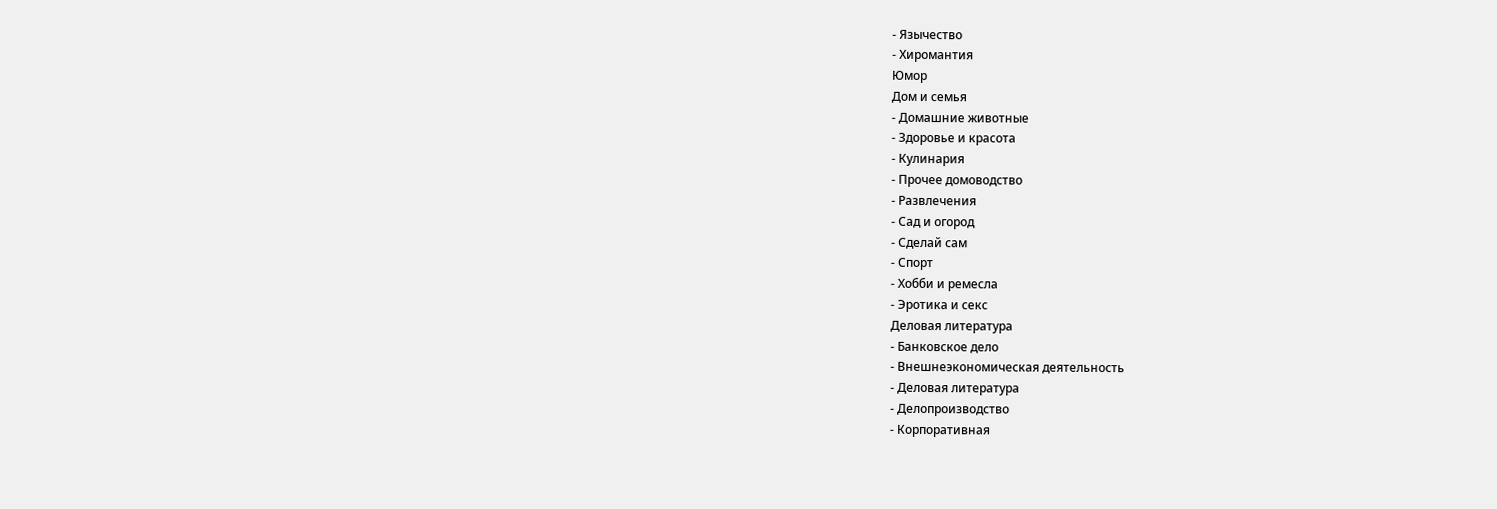- Язычество
- Хиромантия
Юмор
Дом и семья
- Домашние животные
- Здоровье и красота
- Кулинария
- Прочее домоводство
- Развлечения
- Сад и огород
- Сделай сам
- Спорт
- Хобби и ремесла
- Эротика и секс
Деловая литература
- Банковское дело
- Внешнеэкономическая деятельность
- Деловая литература
- Делопроизводство
- Корпоративная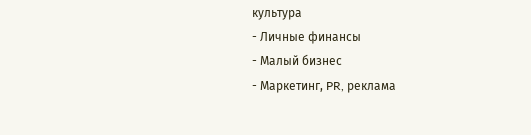культура
- Личные финансы
- Малый бизнес
- Маркетинг, PR, реклама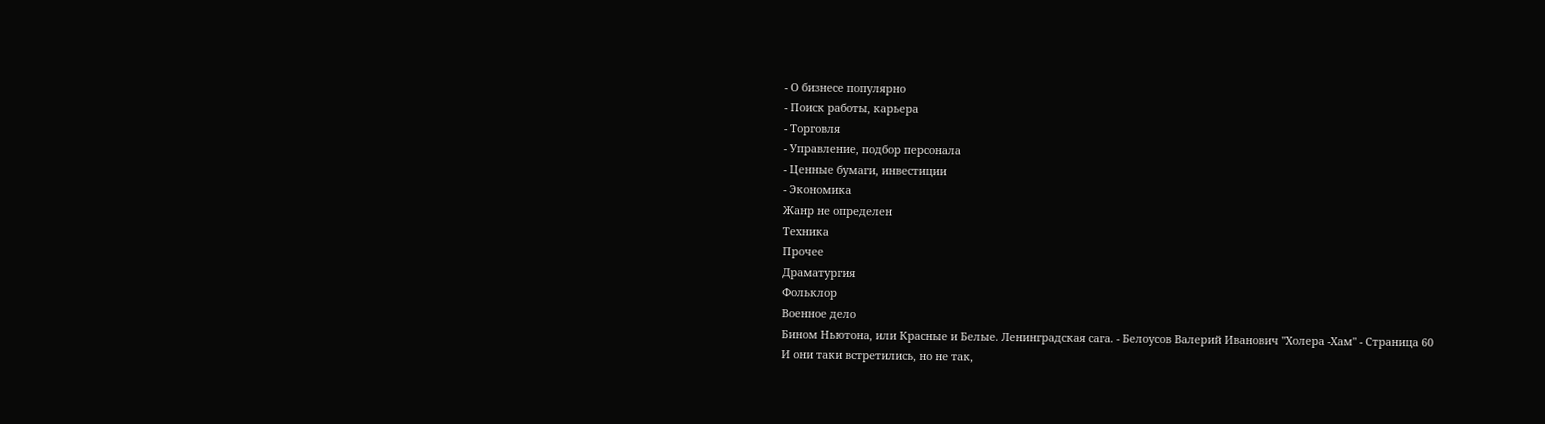- О бизнесе популярно
- Поиск работы, карьера
- Торговля
- Управление, подбор персонала
- Ценные бумаги, инвестиции
- Экономика
Жанр не определен
Техника
Прочее
Драматургия
Фольклор
Военное дело
Бином Ньютона, или Красные и Белые. Ленинградская сага. - Белоусов Валерий Иванович "Холера -Хам" - Страница 60
И они таки встретились, но не так,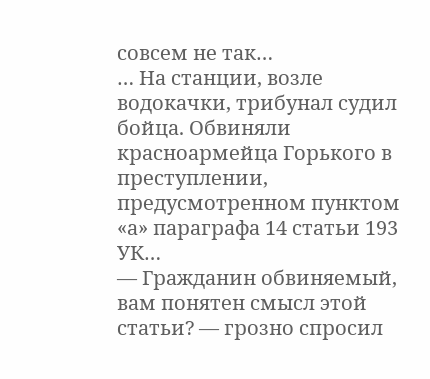совсем не так…
… На станции, возле водокачки, трибунал судил бойца. Обвиняли красноармейца Горького в преступлении, предусмотренном пунктом «а» параграфа 14 статьи 193 УК…
— Гражданин обвиняемый, вам понятен смысл этой статьи? — грозно спросил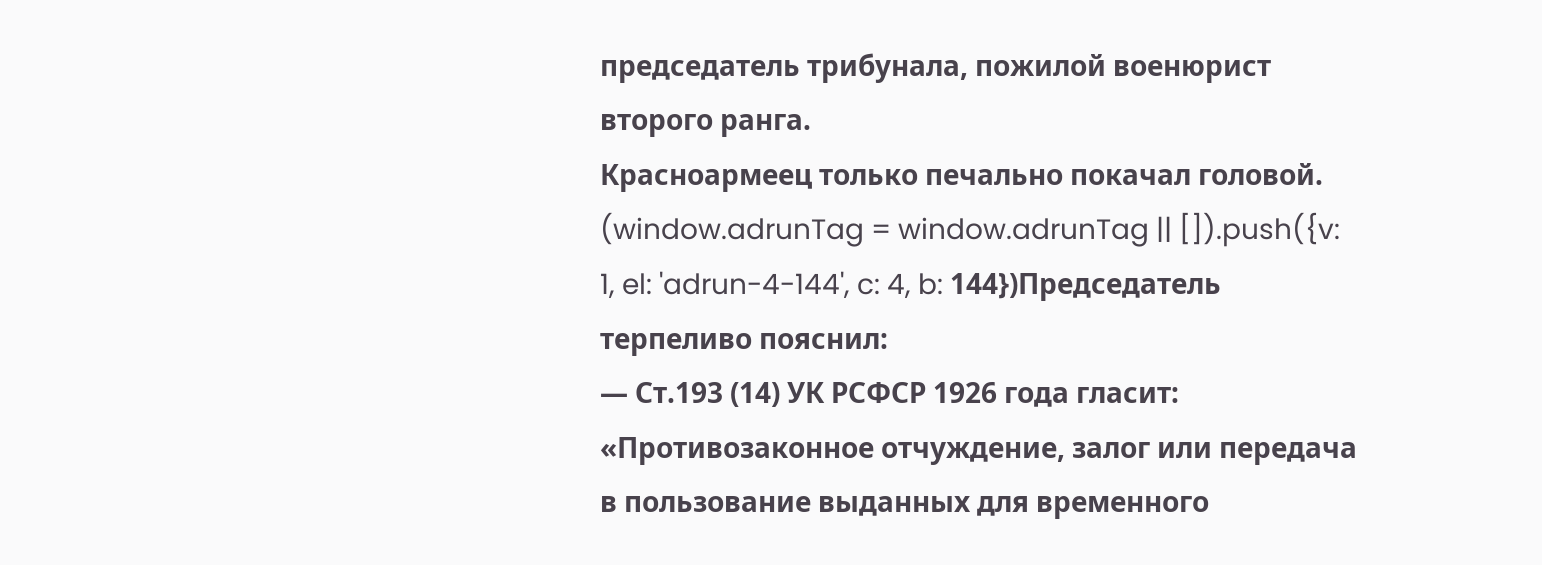председатель трибунала, пожилой военюрист второго ранга.
Красноармеец только печально покачал головой.
(window.adrunTag = window.adrunTag || []).push({v: 1, el: 'adrun-4-144', c: 4, b: 144})Председатель терпеливо пояснил:
— Ст.193 (14) УК РСФСР 1926 года гласит: «Противозаконное отчуждение, залог или передача в пользование выданных для временного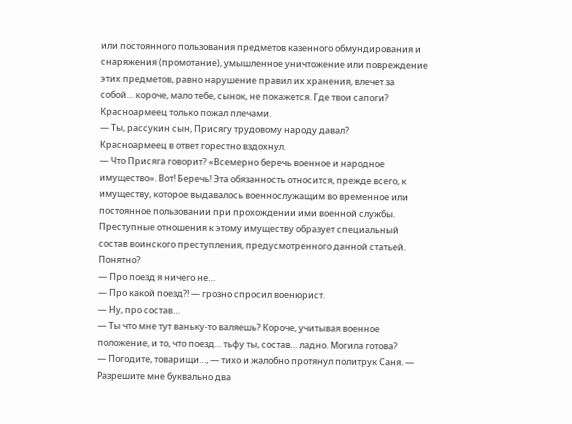или постоянного пользования предметов казенного обмундирования и снаряжения (промотание), умышленное уничтожение или повреждение этих предметов, равно нарушение правил их хранения, влечет за собой… короче, мало тебе, сынок, не покажется. Где твои сапоги?
Красноармеец только пожал плечами.
— Ты, рассукин сын, Присягу трудовому народу давал?
Красноармеец в ответ горестно вздохнул.
— Что Присяга говорит? «Всемерно беречь военное и народное имущество». Вот! Беречь! Эта обязанность относится, прежде всего, к имуществу, которое выдавалось военнослужащим во временное или постоянное пользовании при прохождении ими военной службы. Преступные отношения к этому имуществу образует специальный состав воинского преступления, предусмотренного данной статьей. Понятно?
— Про поезд я ничего не…
— Про какой поезд?! — грозно спросил военюрист.
— Ну, про состав…
— Ты что мне тут ваньку-то валяешь? Короче, учитывая военное положение, и то, что поезд… тьфу ты, состав… ладно. Могила готова?
— Погодите, товарищи…, — тихо и жалобно протянул политрук Саня. — Разрешите мне буквально два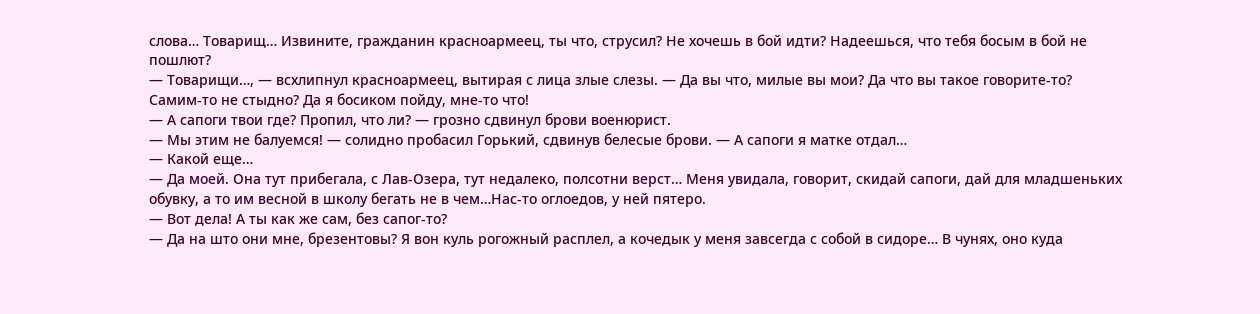слова… Товарищ… Извините, гражданин красноармеец, ты что, струсил? Не хочешь в бой идти? Надеешься, что тебя босым в бой не пошлют?
— Товарищи…, — всхлипнул красноармеец, вытирая с лица злые слезы. — Да вы что, милые вы мои? Да что вы такое говорите-то? Самим-то не стыдно? Да я босиком пойду, мне-то что!
— А сапоги твои где? Пропил, что ли? — грозно сдвинул брови военюрист.
— Мы этим не балуемся! — солидно пробасил Горький, сдвинув белесые брови. — А сапоги я матке отдал…
— Какой еще…
— Да моей. Она тут прибегала, с Лав-Озера, тут недалеко, полсотни верст… Меня увидала, говорит, скидай сапоги, дай для младшеньких обувку, а то им весной в школу бегать не в чем…Нас-то оглоедов, у ней пятеро.
— Вот дела! А ты как же сам, без сапог-то?
— Да на што они мне, брезентовы? Я вон куль рогожный расплел, а кочедык у меня завсегда с собой в сидоре… В чунях, оно куда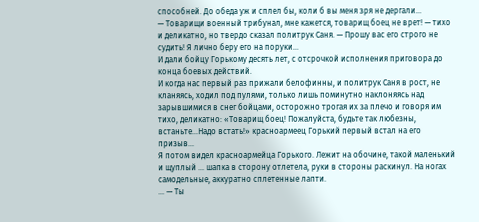способней. До обеда уж и сплел бы, коли б вы меня зря не дергали…
— Товарищи военный трибунал, мне кажется, товарищ боец не врет! — тихо и деликатно, но твердо сказал политрук Саня. — Прошу вас его строго не судить! Я лично беру его на поруки…
И дали бойцу Горькому десять лет, с отсрочкой исполнения приговора до конца боевых действий.
И когда нас первый раз прижали белофинны, и политрук Саня в рост, не кланяясь, ходил под пулями, только лишь поминутно наклоняясь над зарывшимися в снег бойцами, осторожно трогая их за плечо и говоря им тихо, деликатно: «Товарищ боец! Пожалуйста, будьте так любезны, встаньте…Надо встать!» красноармеец Горький первый встал на его призыв…
Я потом видел красноармейца Горького. Лежит на обочине, такой маленький и щуплый … шапка в сторону отлетела, руки в стороны раскинул. На ногах самодельные, аккуратно сплетенные лапти.
… — Ты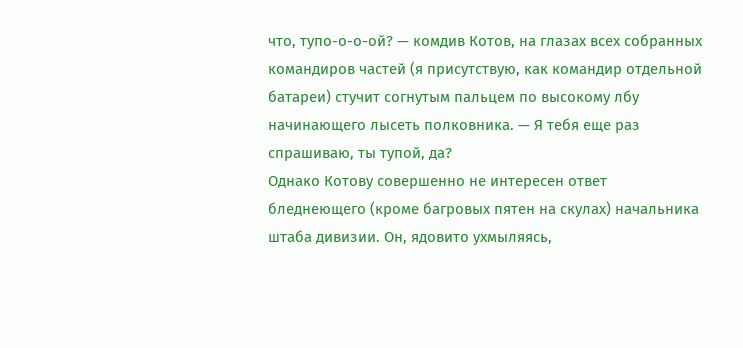что, тупо-о-о-ой? — комдив Котов, на глазах всех собранных командиров частей (я присутствую, как командир отдельной батареи) стучит согнутым пальцем по высокому лбу начинающего лысеть полковника. — Я тебя еще раз спрашиваю, ты тупой, да?
Однако Котову совершенно не интересен ответ бледнеющего (кроме багровых пятен на скулах) начальника штаба дивизии. Он, ядовито ухмыляясь,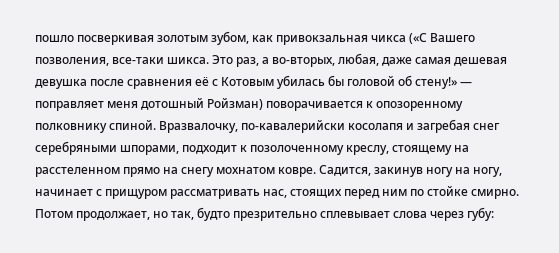пошло посверкивая золотым зубом, как привокзальная чикса («С Вашего позволения, все-таки шикса. Это раз, а во-вторых, любая, даже самая дешевая девушка после сравнения её с Котовым убилась бы головой об стену!» — поправляет меня дотошный Ройзман) поворачивается к опозоренному полковнику спиной. Вразвалочку, по-кавалерийски косолапя и загребая снег серебряными шпорами, подходит к позолоченному креслу, стоящему на расстеленном прямо на снегу мохнатом ковре. Садится, закинув ногу на ногу, начинает с прищуром рассматривать нас, стоящих перед ним по стойке смирно.
Потом продолжает, но так, будто презрительно сплевывает слова через губу: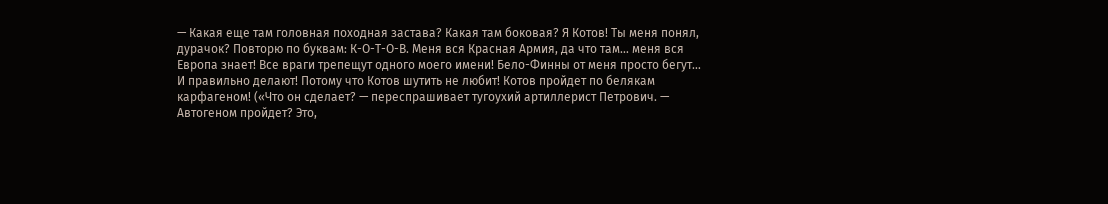— Какая еще там головная походная застава? Какая там боковая? Я Котов! Ты меня понял, дурачок? Повторю по буквам: К-О-Т-О-В. Меня вся Красная Армия, да что там… меня вся Европа знает! Все враги трепещут одного моего имени! Бело-Финны от меня просто бегут… И правильно делают! Потому что Котов шутить не любит! Котов пройдет по белякам карфагеном! («Что он сделает? — переспрашивает тугоухий артиллерист Петрович. — Автогеном пройдет? Это,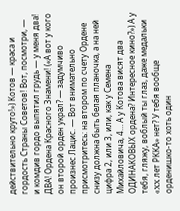действительно круто!») Котов — краса и гордость Страны Советов! Вот, посмотри, — и комдив гордо выпятил грудь — у меня два! ДВА! Ордена Красного Знамени! («А вот у кого он второй орден украл? — задумчиво произнес Лацис. — Вот внимательно присмотритесь: на втором по счету Ордене снизу должна быть белая планочка, а на ней цифра 2, или 3, или, как у Семена Михайловича, 4… А у Котова висят два ОДИНАКОВЫХ ордена? Интересное кино?») А у тебя, гляжу, воблый ты глаз, даже медальки «XX лет РККА» нет? У тебя вообще орденишко-то хоть один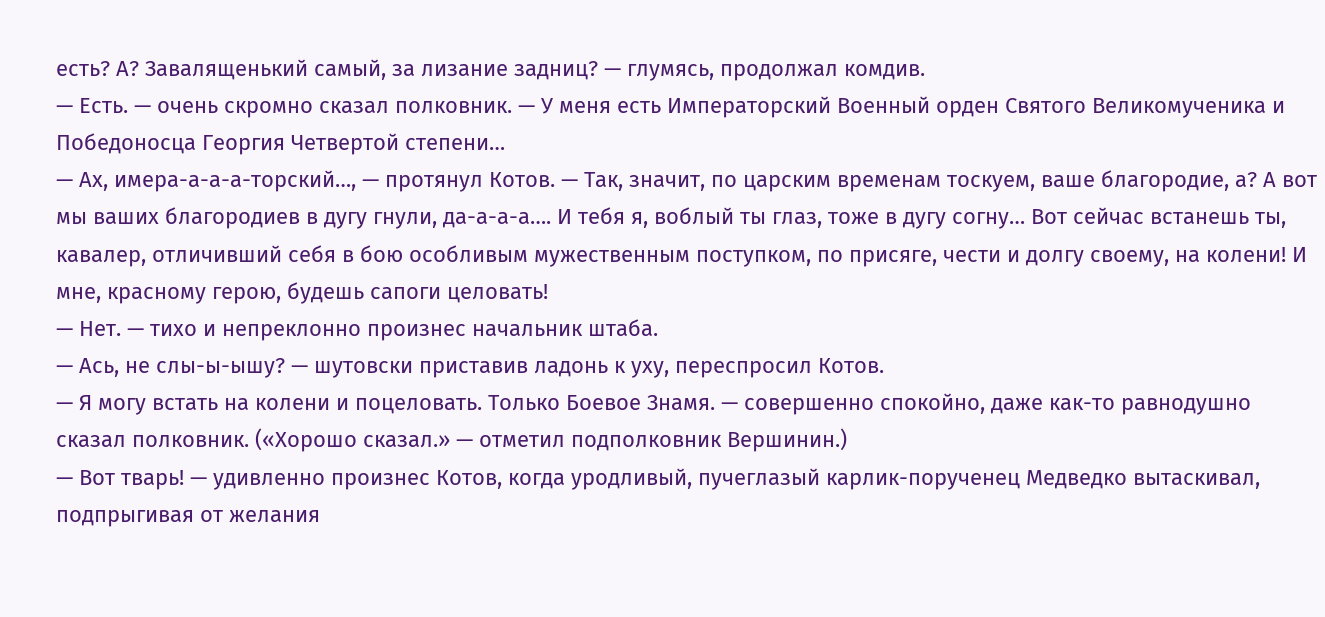есть? А? Завалященький самый, за лизание задниц? — глумясь, продолжал комдив.
— Есть. — очень скромно сказал полковник. — У меня есть Императорский Военный орден Святого Великомученика и Победоносца Георгия Четвертой степени…
— Ах, имера-а-а-а-торский…, — протянул Котов. — Так, значит, по царским временам тоскуем, ваше благородие, а? А вот мы ваших благородиев в дугу гнули, да-а-а-а…. И тебя я, воблый ты глаз, тоже в дугу согну… Вот сейчас встанешь ты, кавалер, отличивший себя в бою особливым мужественным поступком, по присяге, чести и долгу своему, на колени! И мне, красному герою, будешь сапоги целовать!
— Нет. — тихо и непреклонно произнес начальник штаба.
— Ась, не слы-ы-ышу? — шутовски приставив ладонь к уху, переспросил Котов.
— Я могу встать на колени и поцеловать. Только Боевое Знамя. — совершенно спокойно, даже как-то равнодушно сказал полковник. («Хорошо сказал.» — отметил подполковник Вершинин.)
— Вот тварь! — удивленно произнес Котов, когда уродливый, пучеглазый карлик-порученец Медведко вытаскивал, подпрыгивая от желания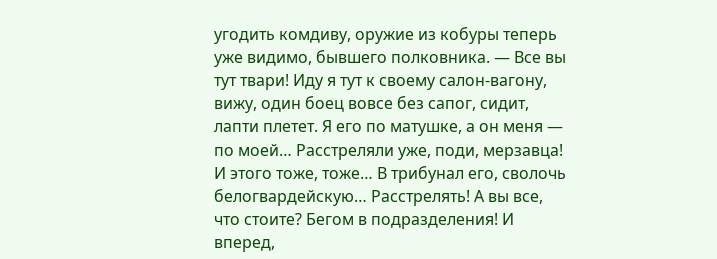угодить комдиву, оружие из кобуры теперь уже видимо, бывшего полковника. — Все вы тут твари! Иду я тут к своему салон-вагону, вижу, один боец вовсе без сапог, сидит, лапти плетет. Я его по матушке, а он меня — по моей… Расстреляли уже, поди, мерзавца! И этого тоже, тоже… В трибунал его, сволочь белогвардейскую… Расстрелять! А вы все, что стоите? Бегом в подразделения! И вперед,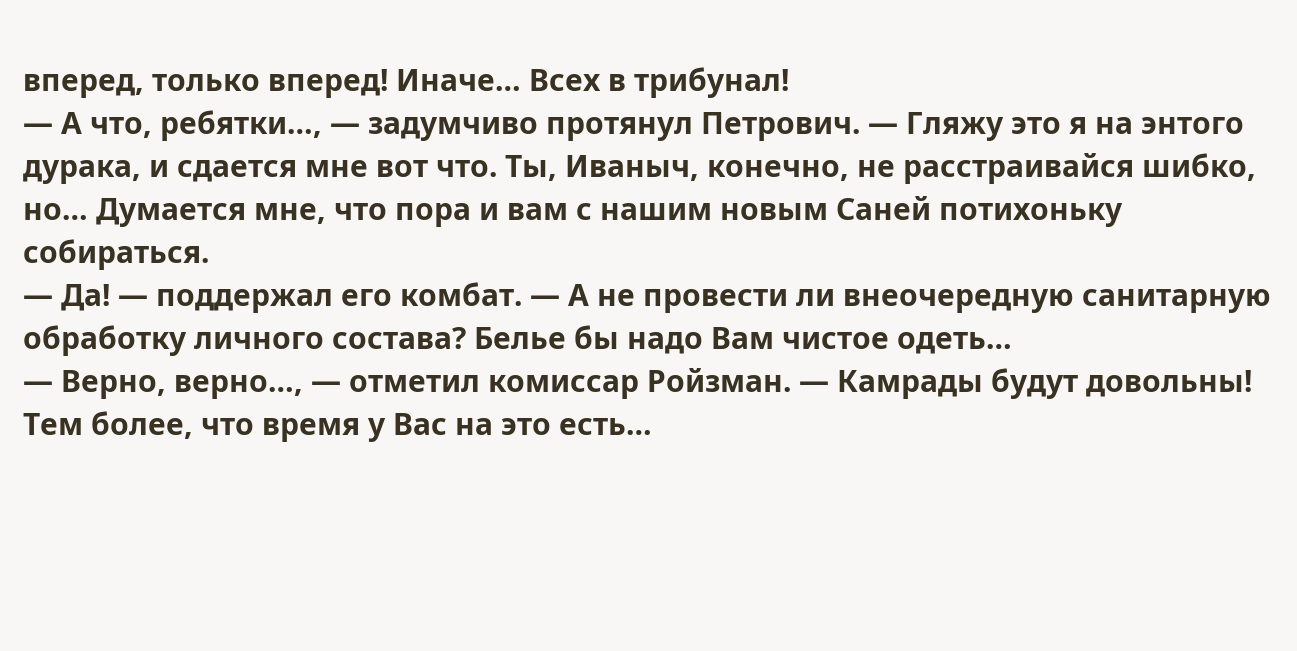вперед, только вперед! Иначе… Всех в трибунал!
— А что, ребятки…, — задумчиво протянул Петрович. — Гляжу это я на энтого дурака, и сдается мне вот что. Ты, Иваныч, конечно, не расстраивайся шибко, но… Думается мне, что пора и вам с нашим новым Саней потихоньку собираться.
— Да! — поддержал его комбат. — А не провести ли внеочередную санитарную обработку личного состава? Белье бы надо Вам чистое одеть…
— Верно, верно…, — отметил комиссар Ройзман. — Камрады будут довольны! Тем более, что время у Вас на это есть…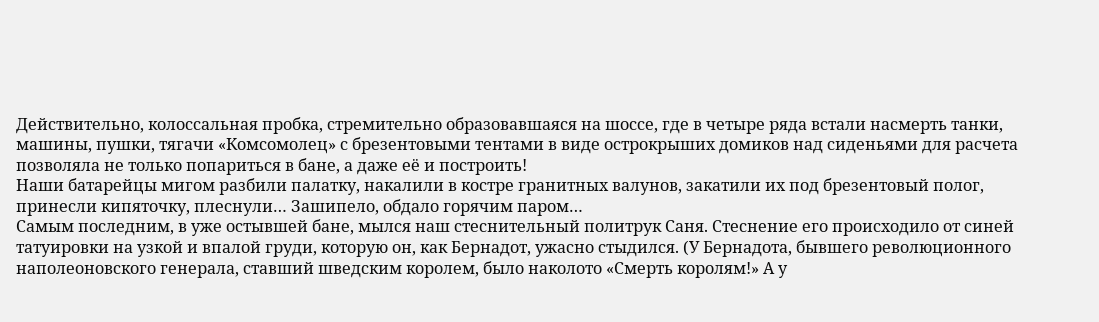Действительно, колоссальная пробка, стремительно образовавшаяся на шоссе, где в четыре ряда встали насмерть танки, машины, пушки, тягачи «Комсомолец» с брезентовыми тентами в виде острокрыших домиков над сиденьями для расчета позволяла не только попариться в бане, а даже её и построить!
Наши батарейцы мигом разбили палатку, накалили в костре гранитных валунов, закатили их под брезентовый полог, принесли кипяточку, плеснули… Зашипело, обдало горячим паром…
Самым последним, в уже остывшей бане, мылся наш стеснительный политрук Саня. Стеснение его происходило от синей татуировки на узкой и впалой груди, которую он, как Бернадот, ужасно стыдился. (У Бернадота, бывшего революционного наполеоновского генерала, ставший шведским королем, было наколото «Смерть королям!» А у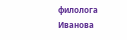филолога Иванова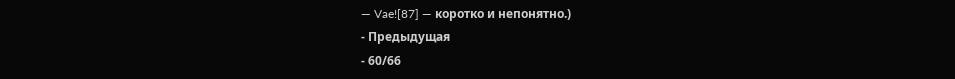— Vae![87] — коротко и непонятно.)
- Предыдущая
- 60/66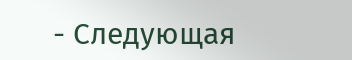- Следующая